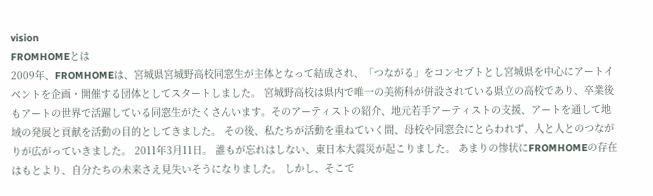vision
FROMHOMEとは
2009年、FROMHOMEは、宮城県宮城野高校同窓生が主体となって結成され、「つながる」をコンセプトとし宮城県を中心にアートイベントを企画・開催する団体としてスタートしました。 宮城野高校は県内で唯一の美術科が併設されている県立の高校であり、卒業後もアートの世界で活躍している同窓生がたくさんいます。そのアーティストの紹介、地元若手アーティストの支援、アートを通して地域の発展と貢献を活動の目的としてきました。 その後、私たちが活動を重ねていく間、母校や同窓会にとらわれず、人と人とのつながりが広がっていきました。 2011年3月11日。 誰もが忘れはしない、東日本大震災が起こりました。 あまりの惨状にFROMHOMEの存在はもとより、自分たちの未来さえ見失いそうになりました。 しかし、そこで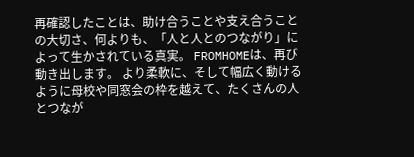再確認したことは、助け合うことや支え合うことの大切さ、何よりも、「人と人とのつながり」によって生かされている真実。 FROMHOMEは、再び動き出します。 より柔軟に、そして幅広く動けるように母校や同窓会の枠を越えて、たくさんの人とつなが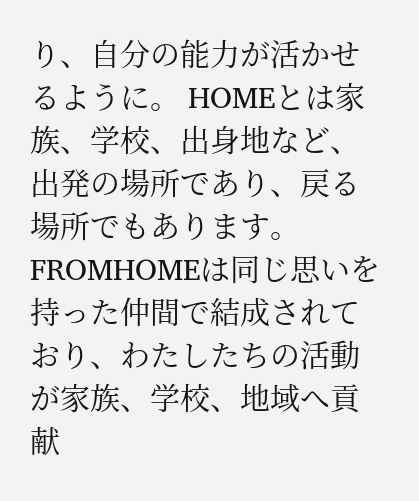り、自分の能力が活かせるように。 HOMEとは家族、学校、出身地など、出発の場所であり、戻る場所でもあります。 FROMHOMEは同じ思いを持った仲間で結成されており、わたしたちの活動が家族、学校、地域へ貢献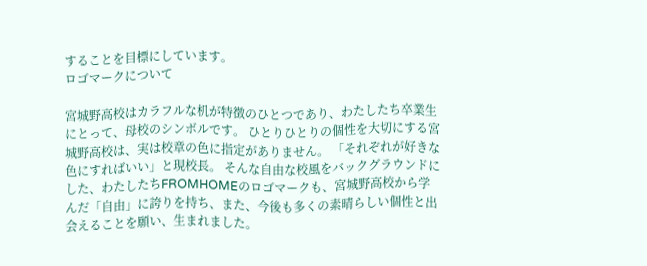することを目標にしています。
ロゴマークについて

宮城野高校はカラフルな机が特徴のひとつであり、わたしたち卒業生にとって、母校のシンボルです。 ひとりひとりの個性を大切にする宮城野高校は、実は校章の色に指定がありません。 「それぞれが好きな色にすればいい」と現校長。 そんな自由な校風をバックグラウンドにした、わたしたちFROMHOMEのロゴマークも、宮城野高校から学んだ「自由」に誇りを持ち、また、今後も多くの素晴らしい個性と出会えることを願い、生まれました。